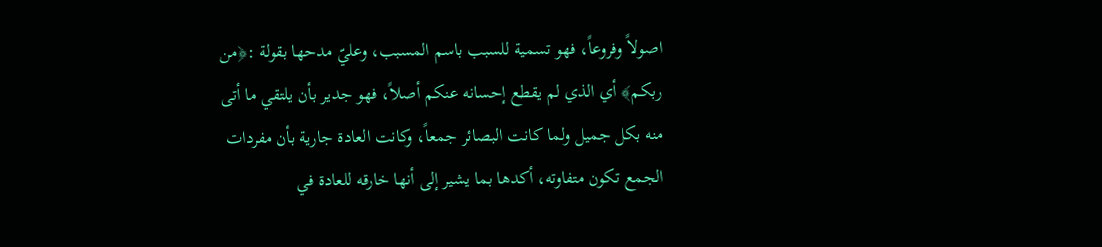اصولاً وفروعاً، فهو تسمية للسبب باسم المسبب، وعليّ مدحها بقولة :﴿من ربكم﴾ أي الذي لم يقطع إحسانه عنكم أصلاً، فهو جدير بأن يلتقي ما أتى منه بكل جميل ولما كانت البصائر جمعاً، وكانت العادة جارية بأن مفردات الجمع تكون متفاوته، أكدها بما يشير إلى أنها خارقه للعادة في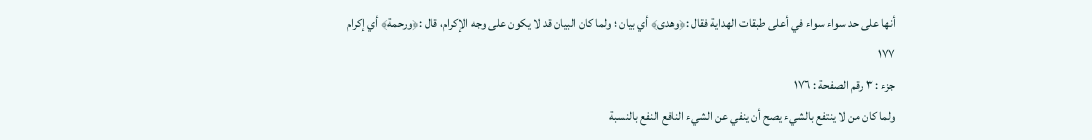أنها على حد سواء سواء في أعلى طبقات الهداية فقال :﴿وهدى﴾ أي بيان ؛ ولما كان البيان قد لا يكون على وجه الإكرام، قال :﴿ورحمة﴾ أي إكرام
١٧٧
جزء : ٣ رقم الصفحة : ١٧٦
ولما كان من لا ينتفع بالشيء يصح أن ينفي عن الشيء النافع النفع بالنسبة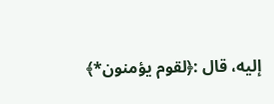إليه، قال :﴿لقوم يؤمنون*﴾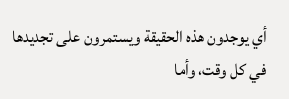أي يوجدون هذه الحقيقة ويستمرون على تجديدها في كل وقت، وأما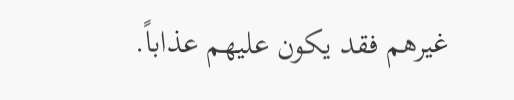غيرهم فقد يكون عليهم عذاباً.